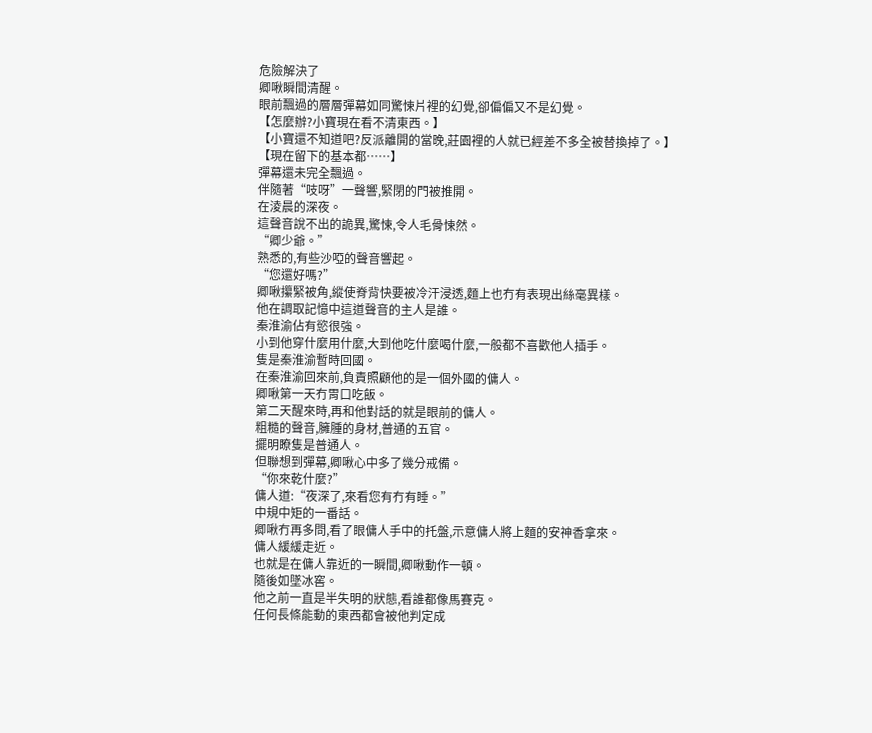危險解決了
卿啾瞬間清醒。
眼前飄過的層層彈幕如同驚悚片裡的幻覺,卻偏偏又不是幻覺。
【怎麼辦?小寶現在看不清東西。】
【小寶還不知道吧?反派離開的當晚,莊園裡的人就已經差不多全被替換掉了。】
【現在留下的基本都……】
彈幕還未完全飄過。
伴隨著“吱呀”一聲響,緊閉的門被推開。
在淩晨的深夜。
這聲音說不出的詭異,驚悚,令人毛骨悚然。
“卿少爺。”
熟悉的,有些沙啞的聲音響起。
“您還好嗎?”
卿啾攥緊被角,縱使脊背快要被冷汗浸透,麵上也冇有表現出絲毫異樣。
他在調取記憶中這道聲音的主人是誰。
秦淮渝佔有慾很強。
小到他穿什麼用什麼,大到他吃什麼喝什麼,一般都不喜歡他人插手。
隻是秦淮渝暫時回國。
在秦淮渝回來前,負責照顧他的是一個外國的傭人。
卿啾第一天冇胃口吃飯。
第二天醒來時,再和他對話的就是眼前的傭人。
粗糙的聲音,臃腫的身材,普通的五官。
擺明瞭隻是普通人。
但聯想到彈幕,卿啾心中多了幾分戒備。
“你來乾什麼?”
傭人道:“夜深了,來看您有冇有睡。”
中規中矩的一番話。
卿啾冇再多問,看了眼傭人手中的托盤,示意傭人將上麵的安神香拿來。
傭人緩緩走近。
也就是在傭人靠近的一瞬間,卿啾動作一頓。
隨後如墜冰窖。
他之前一直是半失明的狀態,看誰都像馬賽克。
任何長條能動的東西都會被他判定成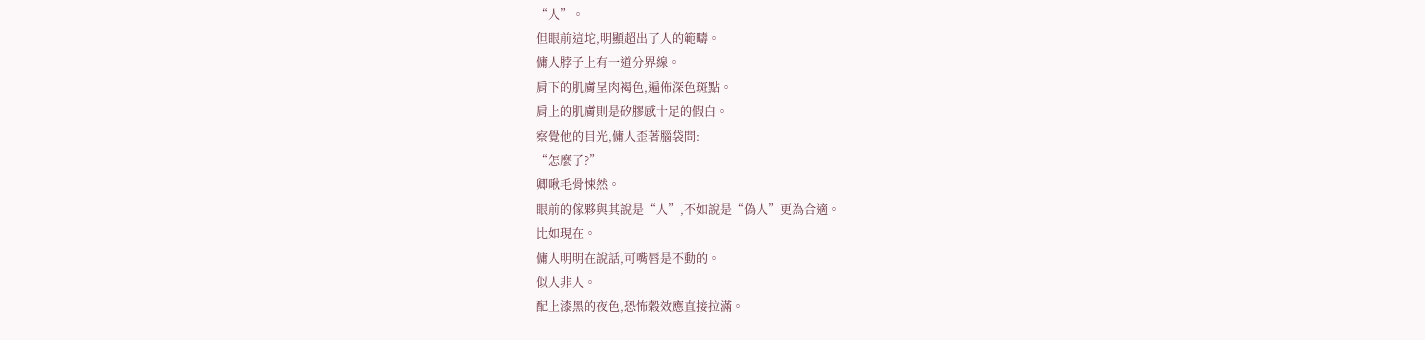“人”。
但眼前這坨,明顯超出了人的範疇。
傭人脖子上有一道分界線。
肩下的肌膚呈肉褐色,遍佈深色斑點。
肩上的肌膚則是矽膠感十足的假白。
察覺他的目光,傭人歪著腦袋問:
“怎麼了?”
卿啾毛骨悚然。
眼前的傢夥與其說是“人”,不如說是“偽人”更為合適。
比如現在。
傭人明明在說話,可嘴唇是不動的。
似人非人。
配上漆黑的夜色,恐怖穀效應直接拉滿。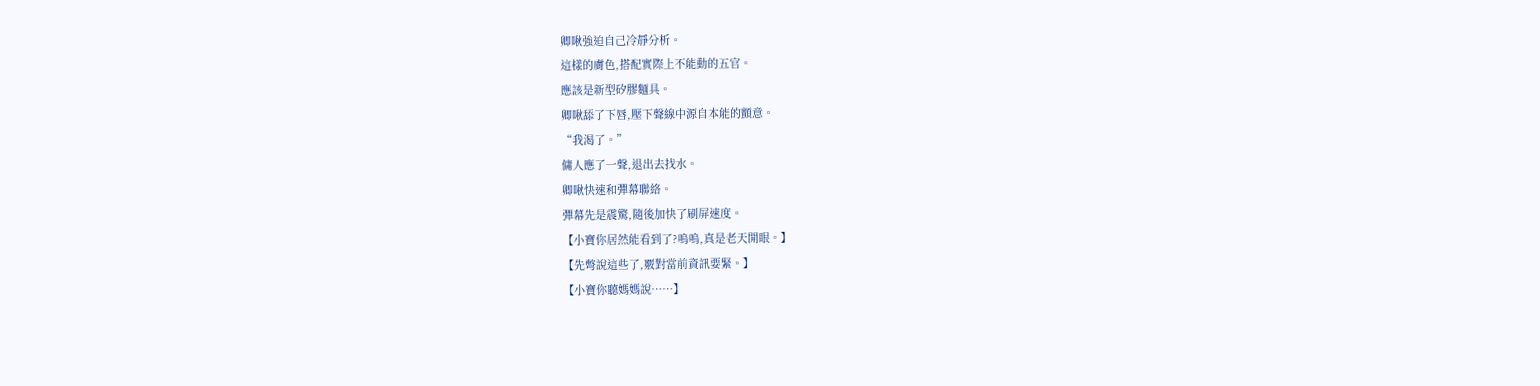卿啾強迫自己冷靜分析。
這樣的膚色,搭配實際上不能動的五官。
應該是新型矽膠麵具。
卿啾舔了下唇,壓下聲線中源自本能的顫意。
“我渴了。”
傭人應了一聲,退出去找水。
卿啾快速和彈幕聯絡。
彈幕先是震驚,隨後加快了刷屏速度。
【小寶你居然能看到了?嗚嗚,真是老天開眼。】
【先彆說這些了,覈對當前資訊要緊。】
【小寶你聽媽媽說……】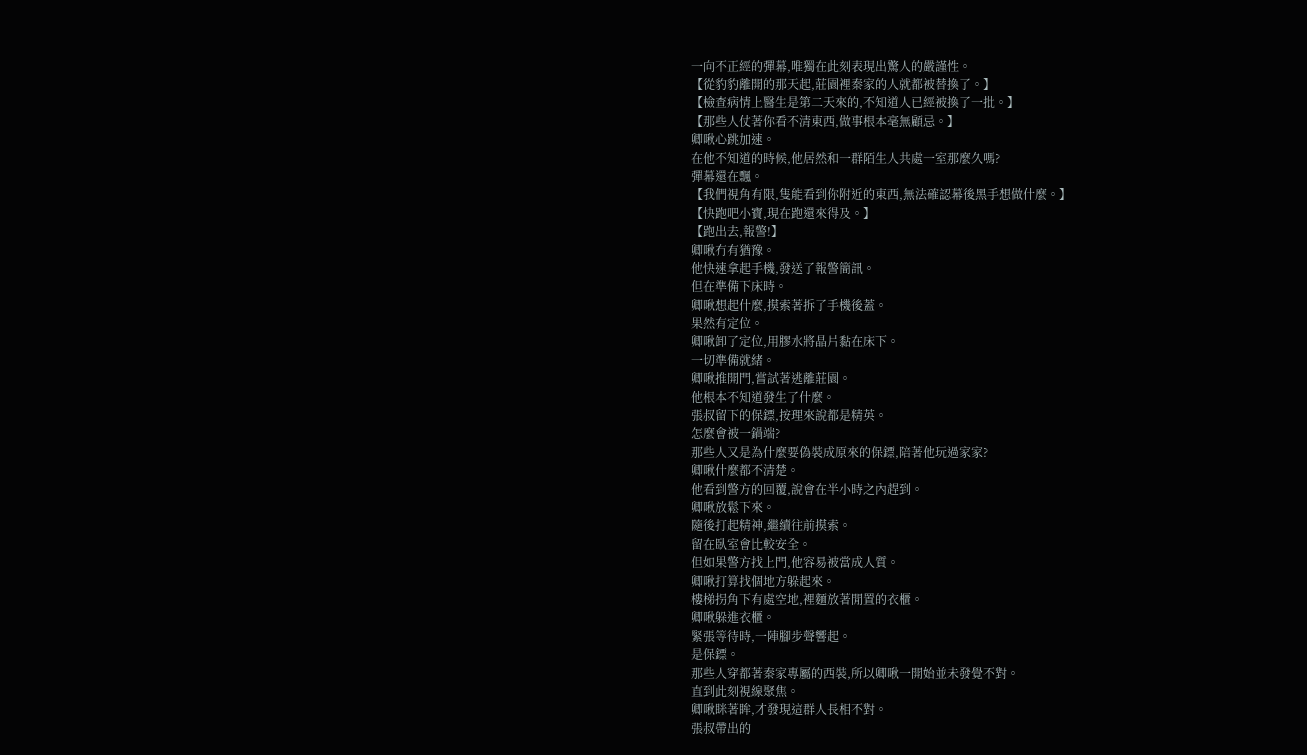一向不正經的彈幕,唯獨在此刻表現出驚人的嚴謹性。
【從豹豹離開的那天起,莊園裡秦家的人就都被替換了。】
【檢查病情上醫生是第二天來的,不知道人已經被換了一批。】
【那些人仗著你看不清東西,做事根本毫無顧忌。】
卿啾心跳加速。
在他不知道的時候,他居然和一群陌生人共處一室那麼久嗎?
彈幕還在飄。
【我們視角有限,隻能看到你附近的東西,無法確認幕後黑手想做什麼。】
【快跑吧小寶,現在跑還來得及。】
【跑出去,報警!】
卿啾冇有猶豫。
他快速拿起手機,發送了報警簡訊。
但在準備下床時。
卿啾想起什麼,摸索著拆了手機後蓋。
果然有定位。
卿啾卸了定位,用膠水將晶片黏在床下。
一切準備就緒。
卿啾推開門,嘗試著逃離莊園。
他根本不知道發生了什麼。
張叔留下的保鏢,按理來說都是精英。
怎麼會被一鍋端?
那些人又是為什麼要偽裝成原來的保鏢,陪著他玩過家家?
卿啾什麼都不清楚。
他看到警方的回覆,說會在半小時之內趕到。
卿啾放鬆下來。
隨後打起精神,繼續往前摸索。
留在臥室會比較安全。
但如果警方找上門,他容易被當成人質。
卿啾打算找個地方躲起來。
樓梯拐角下有處空地,裡麵放著閒置的衣櫃。
卿啾躲進衣櫃。
緊張等待時,一陣腳步聲響起。
是保鏢。
那些人穿都著秦家專屬的西裝,所以卿啾一開始並未發覺不對。
直到此刻視線聚焦。
卿啾眯著眸,才發現這群人長相不對。
張叔帶出的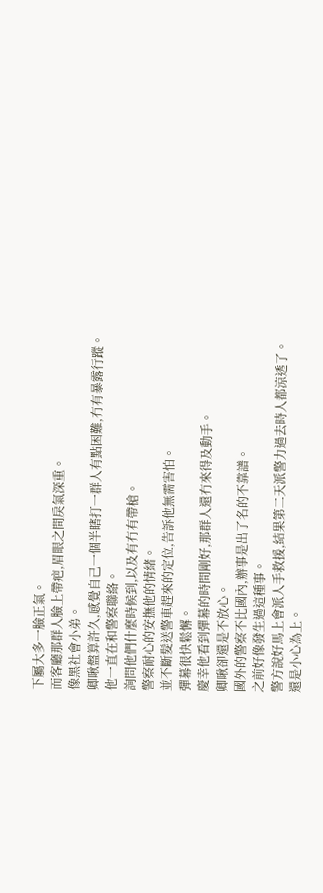下屬大多一臉正氣。
而客廳那群人臉上帶疤,眉眼之間戾氣深重。
像黑社會小弟。
卿啾盤算許久,感覺自己一個半瞎打一群人有點困難,冇有暴露行蹤。
他一直在和警察聯絡。
詢問他們什麼時候到,以及有冇有帶槍。
警察耐心的安撫他的情緒。
並不斷髮送警車趕來的定位,告訴他無需害怕。
彈幕很快鬆懈。
慶幸他看到彈幕的時間剛好,那群人還冇來得及動手。
卿啾卻還是不放心。
國外的警察不比國內,辦事是出了名的不靠譜。
之前好像發生過這種事。
警方說好馬上會派人手救援,結果第二天派警力過去時人都涼透了。
還是小心為上。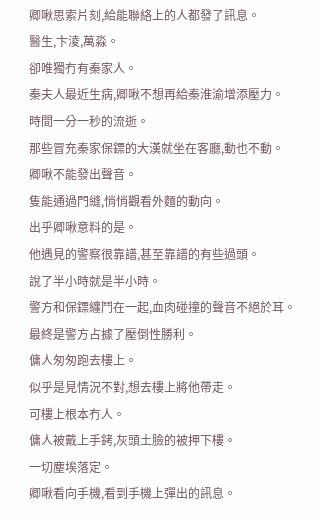卿啾思索片刻,給能聯絡上的人都發了訊息。
醫生,卞淩,萬淼。
卻唯獨冇有秦家人。
秦夫人最近生病,卿啾不想再給秦淮渝增添壓力。
時間一分一秒的流逝。
那些冒充秦家保鏢的大漢就坐在客廳,動也不動。
卿啾不能發出聲音。
隻能通過門縫,悄悄觀看外麵的動向。
出乎卿啾意料的是。
他遇見的警察很靠譜,甚至靠譜的有些過頭。
說了半小時就是半小時。
警方和保鏢纏鬥在一起,血肉碰撞的聲音不絕於耳。
最終是警方占據了壓倒性勝利。
傭人匆匆跑去樓上。
似乎是見情況不對,想去樓上將他帶走。
可樓上根本冇人。
傭人被戴上手銬,灰頭土臉的被押下樓。
一切塵埃落定。
卿啾看向手機,看到手機上彈出的訊息。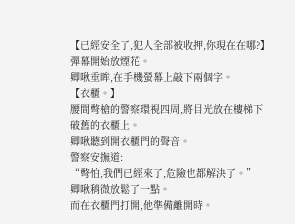【已經安全了,犯人全部被收押,你現在在哪?】
彈幕開始放煙花。
卿啾垂眸,在手機螢幕上敲下兩個字。
【衣櫃。】
腰間彆槍的警察環視四周,將目光放在樓梯下破舊的衣櫃上。
卿啾聽到開衣櫃門的聲音。
警察安撫道:
“彆怕,我們已經來了,危險也都解決了。”
卿啾稍微放鬆了一點。
而在衣櫃門打開,他準備離開時。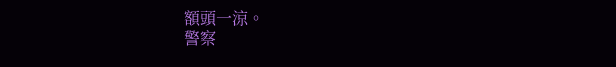額頭一涼。
警察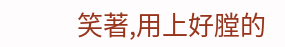笑著,用上好膛的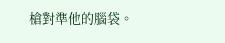槍對準他的腦袋。